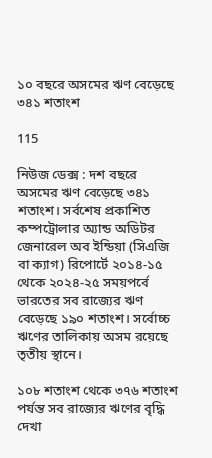১০ বছরে অসমের ঋণ বেড়েছে ৩৪১ শতাংশ

115

নিউজ ডেক্স : দশ বছরে অসমের ঋণ বেড়েছে ৩৪১ শতাংশ। সর্বশেষ প্রকাশিত কম্পট্রোলার অ্যান্ড অডিটর জেনারেল অব ইন্ডিয়া (সিএজি বা ক্যাগ) রিপোর্টে ২০১৪-১৫ থেকে ২০২৪-২৫ সময়পর্বে ভারতের সব রাজ্যের ঋণ বেড়েছে ১৯০ শতাংশ। সর্বোচ্চ ঋণের তালিকায় অসম রয়েছে তৃতীয় স্থানে।

১০৮ শতাংশ থেকে ৩৭৬ শতাংশ পর্যন্ত সব রাজ্যের ঋণের বৃদ্ধি দেখা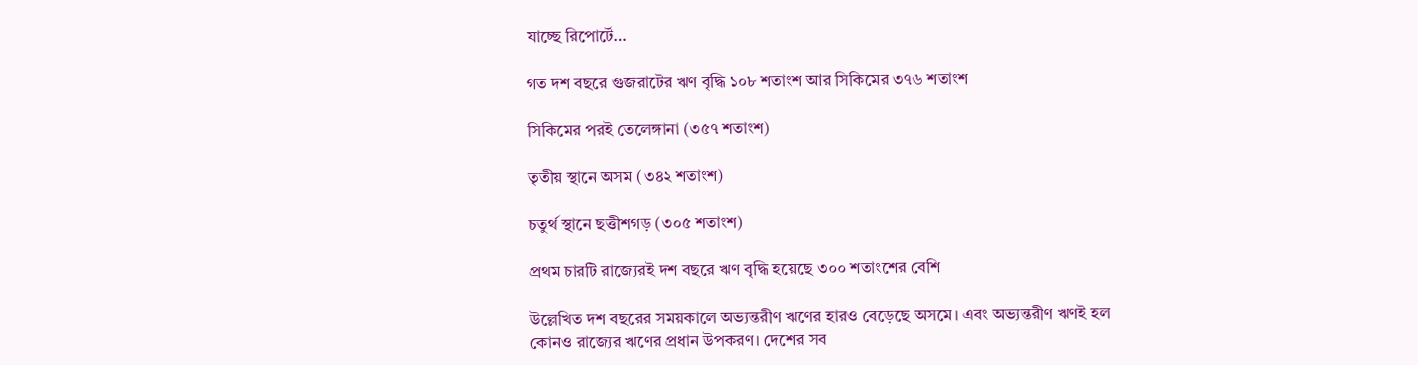যাচ্ছে রিপোর্টে…

গত দশ বছরে গুজরাটের ঋণ বৃদ্ধি ১০৮ শতাংশ আর সিকিমের ৩৭৬ শতাংশ

সিকিমের পরই তেলেঙ্গানা (৩৫৭ শতাংশ)

তৃতীয় স্থানে অসম (৩৪২ শতাংশ)

চতুর্থ স্থানে ছত্তীশগড় (৩০৫ শতাংশ)

প্রথম চারটি রাজ্যেরই দশ বছরে ঋণ বৃদ্ধি হয়েছে ৩০০ শতাংশের বেশি

উল্লেখিত দশ বছরের সময়কালে অভ্যন্তরীণ ঋণের হারও বেড়েছে অসমে। এবং অভ্যন্তরীণ ঋণই হল কোনও রাজ্যের ঋণের প্রধান উপকরণ। দেশের সব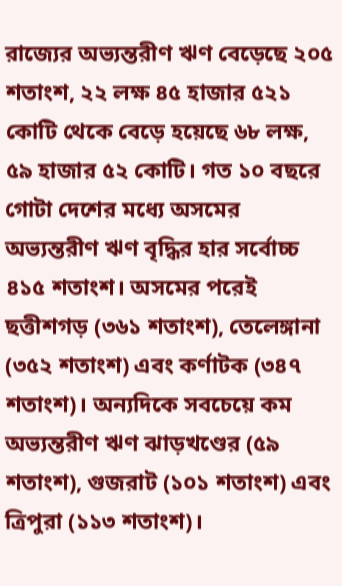রাজ্যের অভ্যন্তরীণ ঋণ বেড়েছে ২০৫ শতাংশ, ২২ লক্ষ ৪৫ হাজার ৫২১ কোটি থেকে বেড়ে হয়েছে ৬৮ লক্ষ, ৫৯ হাজার ৫২ কোটি। গত ১০ বছরে গোটা দেশের মধ্যে অসমের অভ্যন্তরীণ ঋণ বৃদ্ধির হার সর্বোচ্চ ৪১৫ শতাংশ। অসমের পরেই ছত্তীশগড় (৩৬১ শতাংশ), তেলেঙ্গানা (৩৫২ শতাংশ) এবং কর্ণাটক (৩৪৭ শতাংশ)। অন্যদিকে সবচেয়ে কম অভ্যন্তরীণ ঋণ ঝাড়খণ্ডের (৫৯ শতাংশ), গুজরাট (১০১ শতাংশ) এবং ত্রিপুরা (১১৩ শতাংশ)।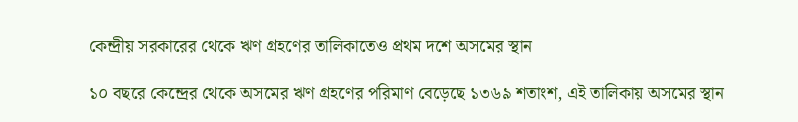কেন্দ্রীয় সরকারের থেকে ঋণ গ্রহণের তালিকাতেও প্রথম দশে অসমের স্থান

১০ বছরে কেন্দ্রের থেকে অসমের ঋণ গ্রহণের পরিমাণ বেড়েছে ১৩৬৯ শতাংশ, এই তালিকায় অসমের স্থান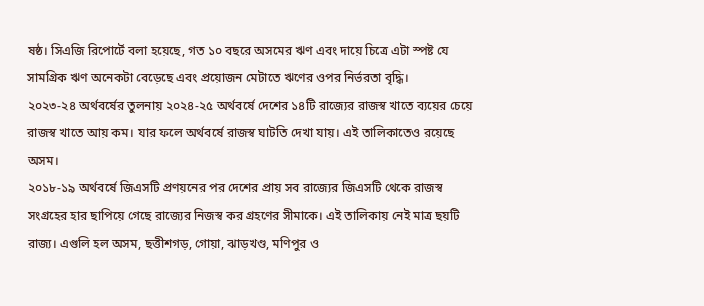ষষ্ঠ। সিএজি রিপোর্টে বলা হয়েছে, গত ১০ বছরে অসমের ঋণ এবং দায়ে চিত্রে এটা স্পষ্ট যে সামগ্রিক ঋণ অনেকটা বেড়েছে এবং প্রয়োজন মেটাতে ঋণের ওপর নির্ভরতা বৃদ্ধি।
২০২৩-২৪ অর্থবর্ষের তুলনায় ২০২৪-২৫ অর্থবর্ষে দেশের ১৪টি রাজ্যের রাজস্ব খাতে ব্যয়ের চেয়ে রাজস্ব খাতে আয় কম। যার ফলে অর্থবর্ষে রাজস্ব ঘাটতি দেখা যায়। এই তালিকাতেও রয়েছে অসম।
২০১৮-১৯ অর্থবর্ষে জিএসটি প্রণয়নের পর দেশের প্রায় সব রাজ্যের জিএসটি থেকে রাজস্ব সংগ্রহের হার ছাপিয়ে গেছে রাজ্যের নিজস্ব কর গ্রহণের সীমাকে। এই তালিকায় নেই মাত্র ছয়টি রাজ্য। এগুলি হল অসম, ছত্তীশগড়, গোয়া, ঝাড়খণ্ড, মণিপুর ও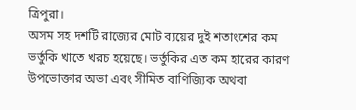ত্রিপুরা।
অসম সহ দশটি রাজ্যের মোট ব্যয়ের দুই শতাংশের কম ভর্তুকি খাতে খরচ হয়েছে। ভর্তুকির এত কম হারের কারণ উপভোক্তার অভা এবং সীমিত বাণিজ্যিক অথবা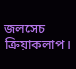জলসেচ ক্রিয়াকলাপ।